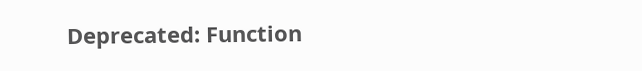Deprecated: Function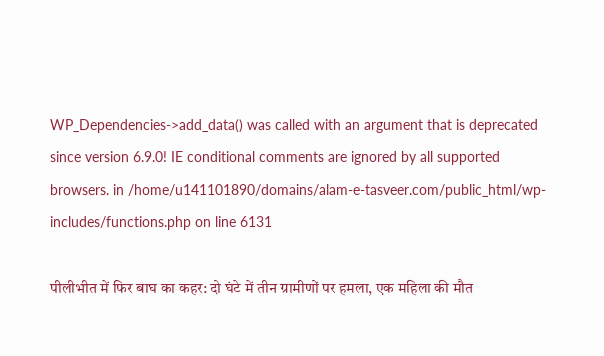WP_Dependencies->add_data() was called with an argument that is deprecated since version 6.9.0! IE conditional comments are ignored by all supported browsers. in /home/u141101890/domains/alam-e-tasveer.com/public_html/wp-includes/functions.php on line 6131

पीलीभीत में फिर बाघ का कहर: दो घंटे में तीन ग्रामीणों पर हमला, एक महिला की मौत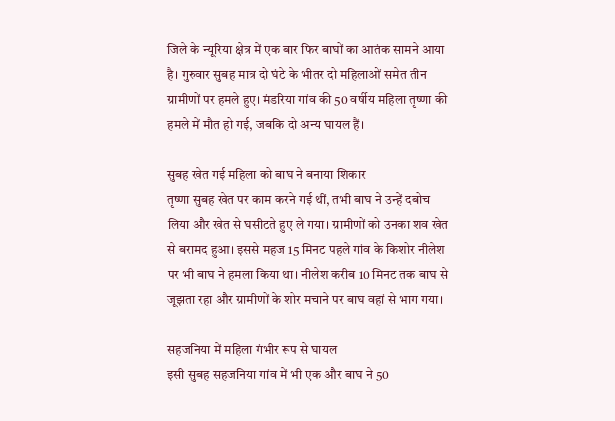जिले के न्यूरिया क्षेत्र में एक बार फिर बाघों का आतंक सामने आया है। गुरुवार सुबह मात्र दो घंटे के भीतर दो महिलाओं समेत तीन ग्रामीणों पर हमले हुए। मंडरिया गांव की 50 वर्षीय महिला तृष्णा की हमले में मौत हो गई, जबकि दो अन्य घायल हैं।

सुबह खेत गई महिला को बाघ ने बनाया शिकार
तृष्णा सुबह खेत पर काम करने गई थीं, तभी बाघ ने उन्हें दबोच लिया और खेत से घसीटते हुए ले गया। ग्रामीणों को उनका शव खेत से बरामद हुआ। इससे महज 15 मिनट पहले गांव के किशोर नीलेश पर भी बाघ ने हमला किया था। नीलेश करीब 10 मिनट तक बाघ से जूझता रहा और ग्रामीणों के शोर मचाने पर बाघ वहां से भाग गया।

सहजनिया में महिला गंभीर रूप से घायल
इसी सुबह सहजनिया गांव में भी एक और बाघ ने 50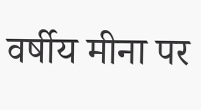वर्षीय मीना पर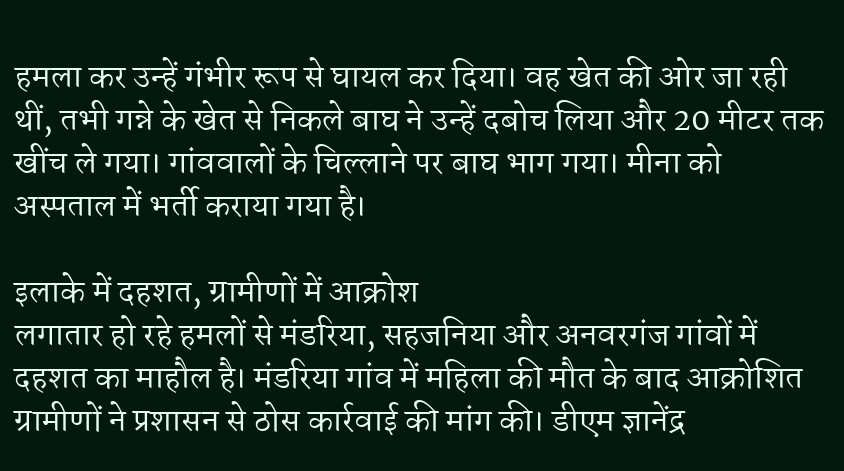हमला कर उन्हें गंभीर रूप से घायल कर दिया। वह खेत की ओर जा रही थीं, तभी गन्ने के खेत से निकले बाघ ने उन्हें दबोच लिया और 20 मीटर तक खींच ले गया। गांववालों के चिल्लाने पर बाघ भाग गया। मीना को अस्पताल में भर्ती कराया गया है।

इलाके में दहशत, ग्रामीणों में आक्रोश
लगातार हो रहे हमलों से मंडरिया, सहजनिया और अनवरगंज गांवों में दहशत का माहौल है। मंडरिया गांव में महिला की मौत के बाद आक्रोशित ग्रामीणों ने प्रशासन से ठोस कार्रवाई की मांग की। डीएम ज्ञानेंद्र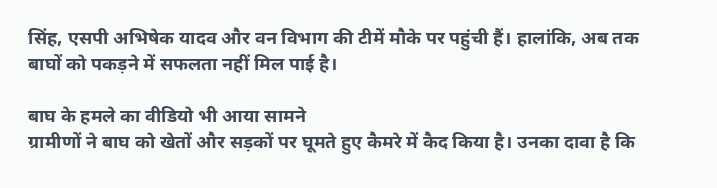सिंह, एसपी अभिषेक यादव और वन विभाग की टीमें मौके पर पहुंची हैं। हालांकि, अब तक बाघों को पकड़ने में सफलता नहीं मिल पाई है।

बाघ के हमले का वीडियो भी आया सामने
ग्रामीणों ने बाघ को खेतों और सड़कों पर घूमते हुए कैमरे में कैद किया है। उनका दावा है कि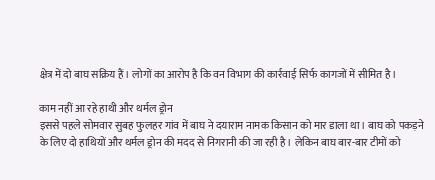क्षेत्र में दो बाघ सक्रिय हैं। लोगों का आरोप है कि वन विभाग की कार्रवाई सिर्फ कागजों में सीमित है।

काम नहीं आ रहे हाथी और थर्मल ड्रोन
इससे पहले सोमवार सुबह फुलहर गांव में बाघ ने दयाराम नामक किसान को मार डाला था। बाघ को पकड़ने के लिए दो हाथियों और थर्मल ड्रोन की मदद से निगरानी की जा रही है। लेकिन बाघ बार-बार टीमों को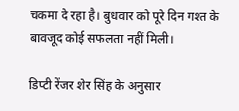चकमा दे रहा है। बुधवार को पूरे दिन गश्त के बावजूद कोई सफलता नहीं मिली।

डिप्टी रेंजर शेर सिंह के अनुसार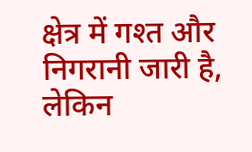क्षेत्र में गश्त और निगरानी जारी है, लेकिन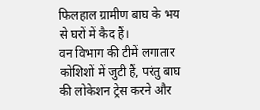फिलहाल ग्रामीण बाघ के भय से घरों में कैद हैं।
वन विभाग की टीमें लगातार कोशिशों में जुटी हैं, परंतु बाघ की लोकेशन ट्रेस करने और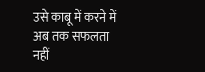उसे काबू में करने में अब तक सफलता नहीं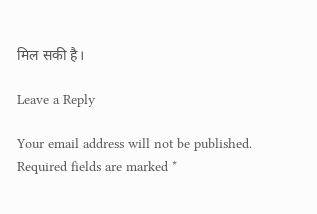मिल सकी है।

Leave a Reply

Your email address will not be published. Required fields are marked *